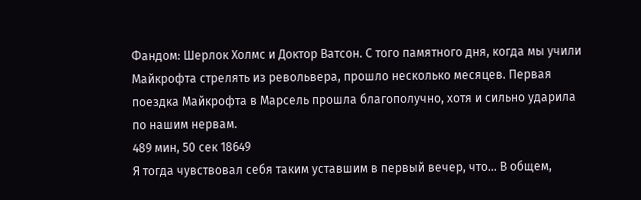Фандом: Шерлок Холмс и Доктор Ватсон. С того памятного дня, когда мы учили Майкрофта стрелять из револьвера, прошло несколько месяцев. Первая поездка Майкрофта в Марсель прошла благополучно, хотя и сильно ударила по нашим нервам.
489 мин, 50 сек 18649
Я тогда чувствовал себя таким уставшим в первый вечер, что… В общем,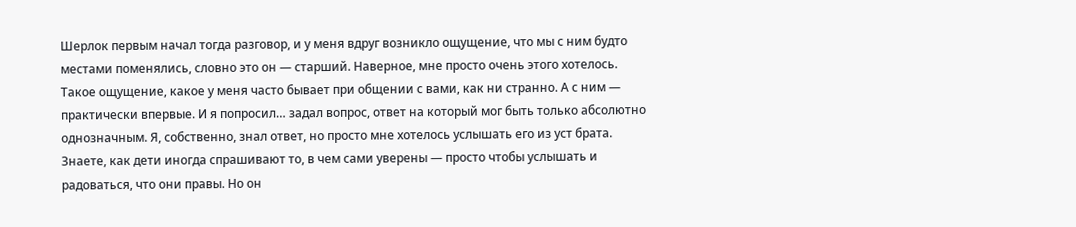Шерлок первым начал тогда разговор, и у меня вдруг возникло ощущение, что мы с ним будто местами поменялись, словно это он — старший. Наверное, мне просто очень этого хотелось. Такое ощущение, какое у меня часто бывает при общении с вами, как ни странно. А с ним — практически впервые. И я попросил… задал вопрос, ответ на который мог быть только абсолютно однозначным. Я, собственно, знал ответ, но просто мне хотелось услышать его из уст брата. Знаете, как дети иногда спрашивают то, в чем сами уверены — просто чтобы услышать и радоваться, что они правы. Но он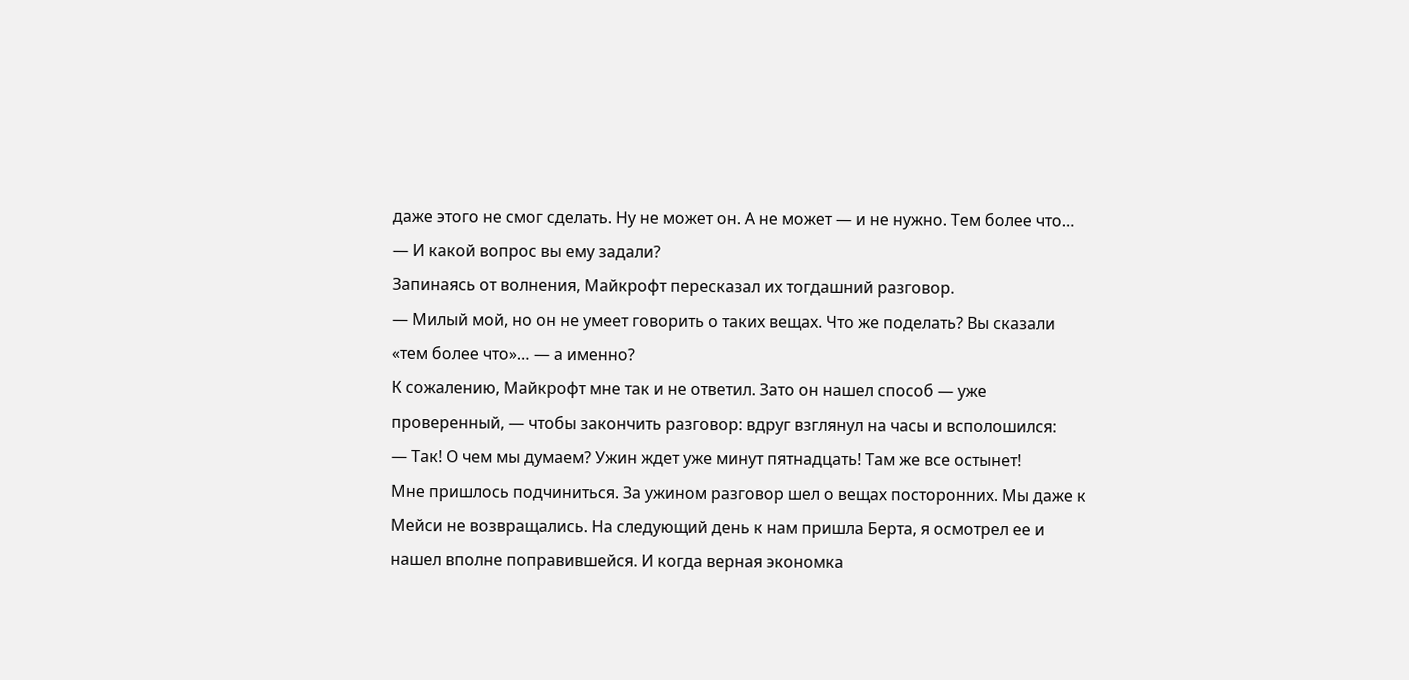даже этого не смог сделать. Ну не может он. А не может — и не нужно. Тем более что…
— И какой вопрос вы ему задали?
Запинаясь от волнения, Майкрофт пересказал их тогдашний разговор.
— Милый мой, но он не умеет говорить о таких вещах. Что же поделать? Вы сказали «тем более что»… — а именно?
К сожалению, Майкрофт мне так и не ответил. Зато он нашел способ — уже проверенный, — чтобы закончить разговор: вдруг взглянул на часы и всполошился:
— Так! О чем мы думаем? Ужин ждет уже минут пятнадцать! Там же все остынет!
Мне пришлось подчиниться. За ужином разговор шел о вещах посторонних. Мы даже к Мейси не возвращались. На следующий день к нам пришла Берта, я осмотрел ее и нашел вполне поправившейся. И когда верная экономка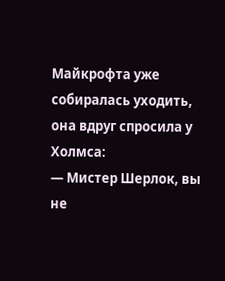Майкрофта уже собиралась уходить, она вдруг спросила у Холмса:
— Мистер Шерлок, вы не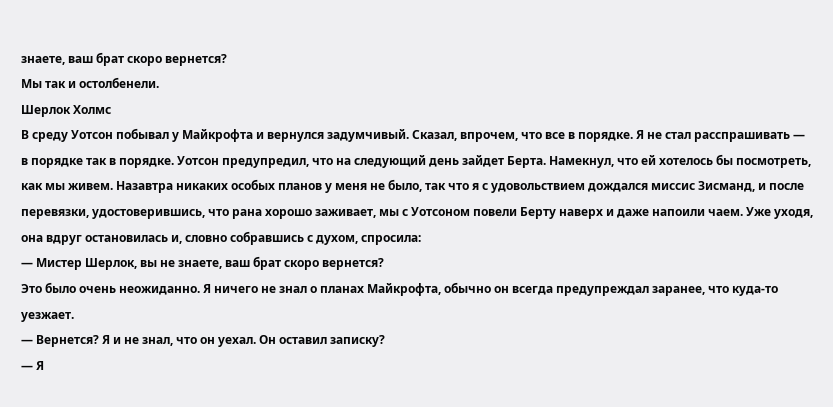знаете, ваш брат скоро вернется?
Мы так и остолбенели.
Шерлок Холмс
В среду Уотсон побывал у Майкрофта и вернулся задумчивый. Сказал, впрочем, что все в порядке. Я не стал расспрашивать — в порядке так в порядке. Уотсон предупредил, что на следующий день зайдет Берта. Намекнул, что ей хотелось бы посмотреть, как мы живем. Назавтра никаких особых планов у меня не было, так что я с удовольствием дождался миссис Зисманд, и после перевязки, удостоверившись, что рана хорошо заживает, мы с Уотсоном повели Берту наверх и даже напоили чаем. Уже уходя, она вдруг остановилась и, словно собравшись с духом, спросила:
— Мистер Шерлок, вы не знаете, ваш брат скоро вернется?
Это было очень неожиданно. Я ничего не знал о планах Майкрофта, обычно он всегда предупреждал заранее, что куда-то уезжает.
— Вернется? Я и не знал, что он уехал. Он оставил записку?
— Я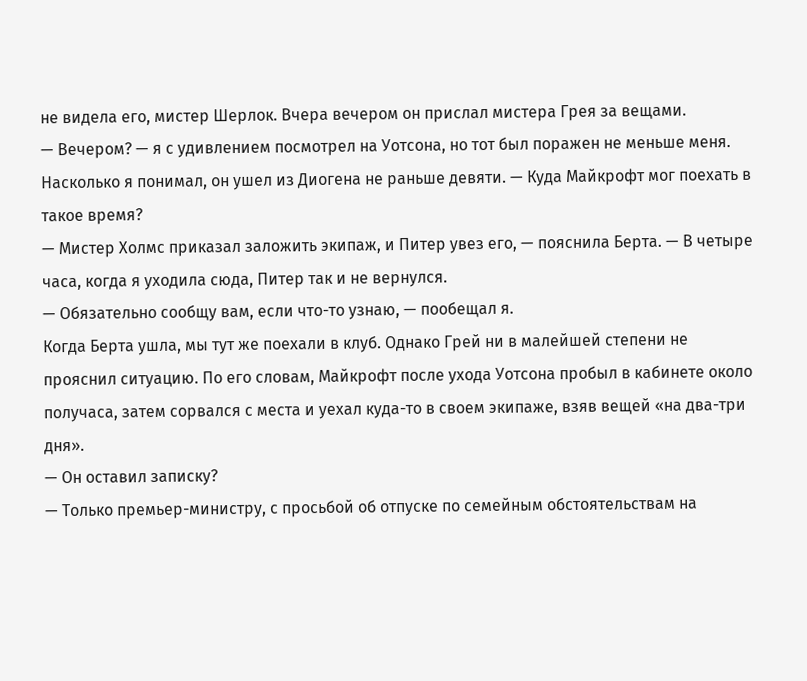не видела его, мистер Шерлок. Вчера вечером он прислал мистера Грея за вещами.
— Вечером? — я с удивлением посмотрел на Уотсона, но тот был поражен не меньше меня. Насколько я понимал, он ушел из Диогена не раньше девяти. — Куда Майкрофт мог поехать в такое время?
— Мистер Холмс приказал заложить экипаж, и Питер увез его, — пояснила Берта. — В четыре часа, когда я уходила сюда, Питер так и не вернулся.
— Обязательно сообщу вам, если что-то узнаю, — пообещал я.
Когда Берта ушла, мы тут же поехали в клуб. Однако Грей ни в малейшей степени не прояснил ситуацию. По его словам, Майкрофт после ухода Уотсона пробыл в кабинете около получаса, затем сорвался с места и уехал куда-то в своем экипаже, взяв вещей «на два-три дня».
— Он оставил записку?
— Только премьер-министру, с просьбой об отпуске по семейным обстоятельствам на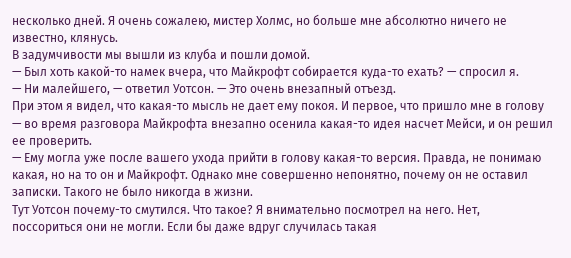несколько дней. Я очень сожалею, мистер Холмс, но больше мне абсолютно ничего не известно, клянусь.
В задумчивости мы вышли из клуба и пошли домой.
— Был хоть какой-то намек вчера, что Майкрофт собирается куда-то ехать? — спросил я.
— Ни малейшего, — ответил Уотсон. — Это очень внезапный отъезд.
При этом я видел, что какая-то мысль не дает ему покоя. И первое, что пришло мне в голову — во время разговора Майкрофта внезапно осенила какая-то идея насчет Мейси, и он решил ее проверить.
— Ему могла уже после вашего ухода прийти в голову какая-то версия. Правда, не понимаю какая, но на то он и Майкрофт. Однако мне совершенно непонятно, почему он не оставил записки. Такого не было никогда в жизни.
Тут Уотсон почему-то смутился. Что такое? Я внимательно посмотрел на него. Нет, поссориться они не могли. Если бы даже вдруг случилась такая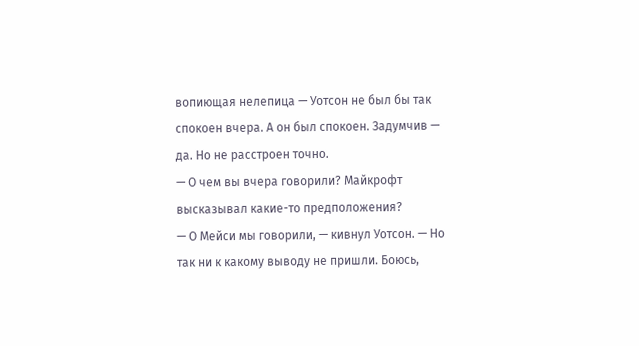вопиющая нелепица — Уотсон не был бы так спокоен вчера. А он был спокоен. Задумчив — да. Но не расстроен точно.
— О чем вы вчера говорили? Майкрофт высказывал какие-то предположения?
— О Мейси мы говорили, — кивнул Уотсон. — Но так ни к какому выводу не пришли. Боюсь,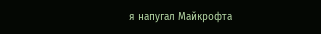я напугал Майкрофта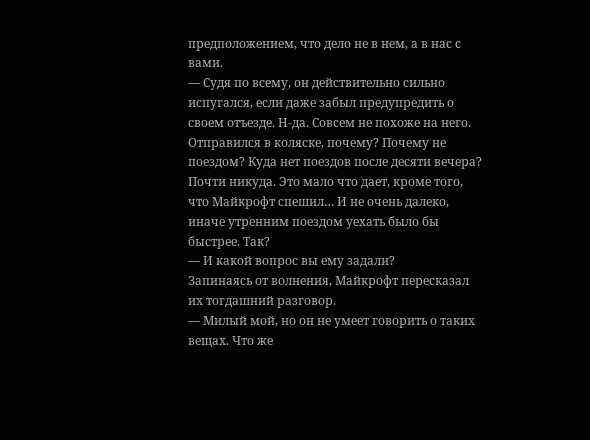предположением, что дело не в нем, а в нас с вами.
— Судя по всему, он действительно сильно испугался, если даже забыл предупредить о своем отъезде. Н-да. Совсем не похоже на него. Отправился в коляске, почему? Почему не поездом? Куда нет поездов после десяти вечера? Почти никуда. Это мало что дает, кроме того, что Майкрофт спешил… И не очень далеко, иначе утренним поездом уехать было бы быстрее. Так?
— И какой вопрос вы ему задали?
Запинаясь от волнения, Майкрофт пересказал их тогдашний разговор.
— Милый мой, но он не умеет говорить о таких вещах. Что же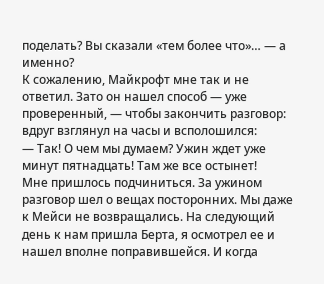поделать? Вы сказали «тем более что»… — а именно?
К сожалению, Майкрофт мне так и не ответил. Зато он нашел способ — уже проверенный, — чтобы закончить разговор: вдруг взглянул на часы и всполошился:
— Так! О чем мы думаем? Ужин ждет уже минут пятнадцать! Там же все остынет!
Мне пришлось подчиниться. За ужином разговор шел о вещах посторонних. Мы даже к Мейси не возвращались. На следующий день к нам пришла Берта, я осмотрел ее и нашел вполне поправившейся. И когда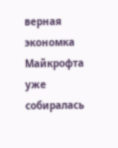верная экономка Майкрофта уже собиралась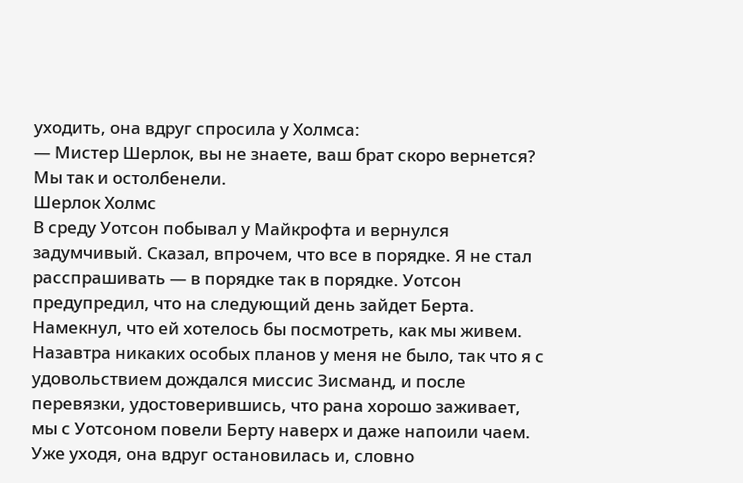уходить, она вдруг спросила у Холмса:
— Мистер Шерлок, вы не знаете, ваш брат скоро вернется?
Мы так и остолбенели.
Шерлок Холмс
В среду Уотсон побывал у Майкрофта и вернулся задумчивый. Сказал, впрочем, что все в порядке. Я не стал расспрашивать — в порядке так в порядке. Уотсон предупредил, что на следующий день зайдет Берта. Намекнул, что ей хотелось бы посмотреть, как мы живем. Назавтра никаких особых планов у меня не было, так что я с удовольствием дождался миссис Зисманд, и после перевязки, удостоверившись, что рана хорошо заживает, мы с Уотсоном повели Берту наверх и даже напоили чаем. Уже уходя, она вдруг остановилась и, словно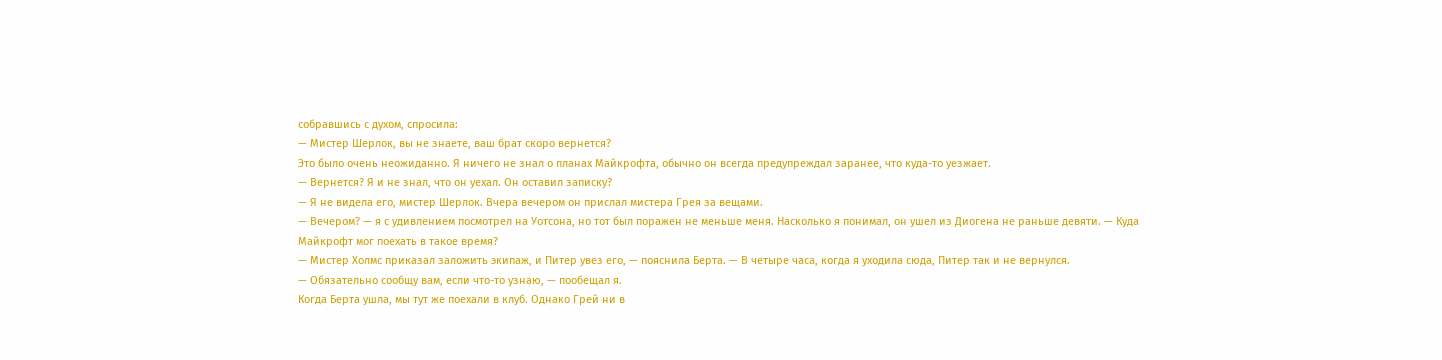собравшись с духом, спросила:
— Мистер Шерлок, вы не знаете, ваш брат скоро вернется?
Это было очень неожиданно. Я ничего не знал о планах Майкрофта, обычно он всегда предупреждал заранее, что куда-то уезжает.
— Вернется? Я и не знал, что он уехал. Он оставил записку?
— Я не видела его, мистер Шерлок. Вчера вечером он прислал мистера Грея за вещами.
— Вечером? — я с удивлением посмотрел на Уотсона, но тот был поражен не меньше меня. Насколько я понимал, он ушел из Диогена не раньше девяти. — Куда Майкрофт мог поехать в такое время?
— Мистер Холмс приказал заложить экипаж, и Питер увез его, — пояснила Берта. — В четыре часа, когда я уходила сюда, Питер так и не вернулся.
— Обязательно сообщу вам, если что-то узнаю, — пообещал я.
Когда Берта ушла, мы тут же поехали в клуб. Однако Грей ни в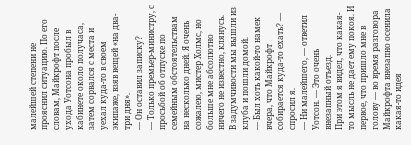малейшей степени не прояснил ситуацию. По его словам, Майкрофт после ухода Уотсона пробыл в кабинете около получаса, затем сорвался с места и уехал куда-то в своем экипаже, взяв вещей «на два-три дня».
— Он оставил записку?
— Только премьер-министру, с просьбой об отпуске по семейным обстоятельствам на несколько дней. Я очень сожалею, мистер Холмс, но больше мне абсолютно ничего не известно, клянусь.
В задумчивости мы вышли из клуба и пошли домой.
— Был хоть какой-то намек вчера, что Майкрофт собирается куда-то ехать? — спросил я.
— Ни малейшего, — ответил Уотсон. — Это очень внезапный отъезд.
При этом я видел, что какая-то мысль не дает ему покоя. И первое, что пришло мне в голову — во время разговора Майкрофта внезапно осенила какая-то идея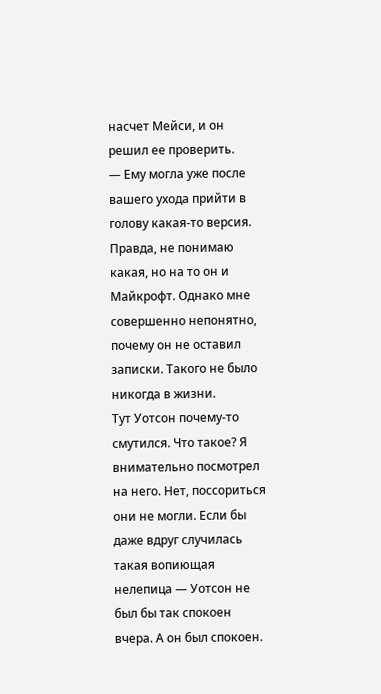насчет Мейси, и он решил ее проверить.
— Ему могла уже после вашего ухода прийти в голову какая-то версия. Правда, не понимаю какая, но на то он и Майкрофт. Однако мне совершенно непонятно, почему он не оставил записки. Такого не было никогда в жизни.
Тут Уотсон почему-то смутился. Что такое? Я внимательно посмотрел на него. Нет, поссориться они не могли. Если бы даже вдруг случилась такая вопиющая нелепица — Уотсон не был бы так спокоен вчера. А он был спокоен.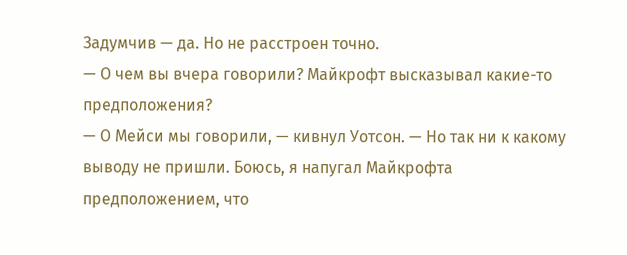Задумчив — да. Но не расстроен точно.
— О чем вы вчера говорили? Майкрофт высказывал какие-то предположения?
— О Мейси мы говорили, — кивнул Уотсон. — Но так ни к какому выводу не пришли. Боюсь, я напугал Майкрофта предположением, что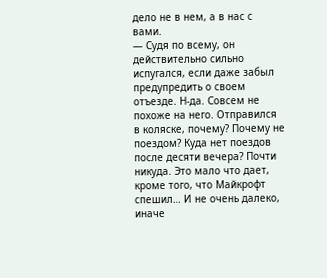дело не в нем, а в нас с вами.
— Судя по всему, он действительно сильно испугался, если даже забыл предупредить о своем отъезде. Н-да. Совсем не похоже на него. Отправился в коляске, почему? Почему не поездом? Куда нет поездов после десяти вечера? Почти никуда. Это мало что дает, кроме того, что Майкрофт спешил… И не очень далеко, иначе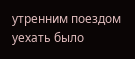утренним поездом уехать было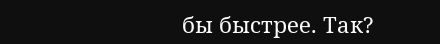бы быстрее. Так?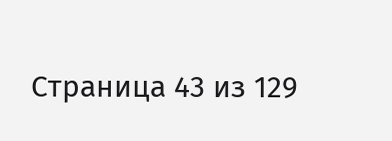Страница 43 из 129